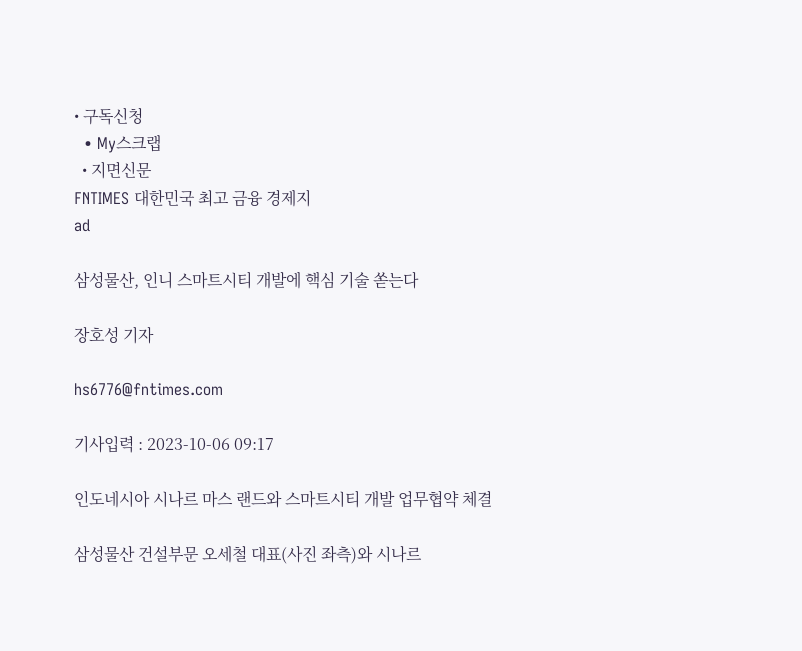• 구독신청
  • My스크랩
  • 지면신문
FNTIMES 대한민국 최고 금융 경제지
ad

삼성물산, 인니 스마트시티 개발에 핵심 기술 쏟는다

장호성 기자

hs6776@fntimes.com

기사입력 : 2023-10-06 09:17

인도네시아 시나르 마스 랜드와 스마트시티 개발 업무협약 체결

삼성물산 건설부문 오세철 대표(사진 좌측)와 시나르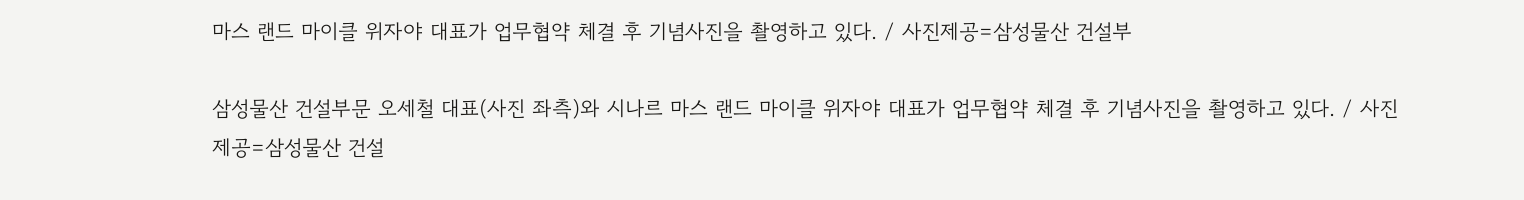마스 랜드 마이클 위자야 대표가 업무협약 체결 후 기념사진을 촬영하고 있다. / 사진제공=삼성물산 건설부

삼성물산 건설부문 오세철 대표(사진 좌측)와 시나르 마스 랜드 마이클 위자야 대표가 업무협약 체결 후 기념사진을 촬영하고 있다. / 사진제공=삼성물산 건설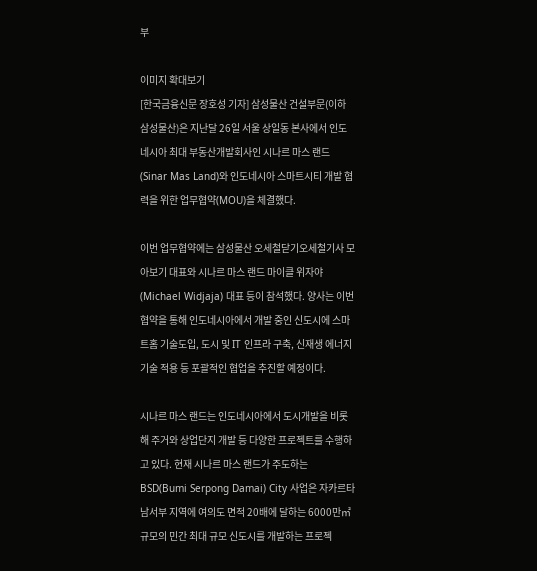부

이미지 확대보기
[한국금융신문 장호성 기자] 삼성물산 건설부문(이하 삼성물산)은 지난달 26일 서울 상일동 본사에서 인도네시아 최대 부동산개발회사인 시나르 마스 랜드(Sinar Mas Land)와 인도네시아 스마트시티 개발 협력을 위한 업무협약(MOU)을 체결했다.

이번 업무협약에는 삼성물산 오세철닫기오세철기사 모아보기 대표와 시나르 마스 랜드 마이클 위자야(Michael Widjaja) 대표 등이 참석했다. 양사는 이번 협약을 통해 인도네시아에서 개발 중인 신도시에 스마트홈 기술도입, 도시 및 IT 인프라 구축, 신재생 에너지 기술 적용 등 포괄적인 협업을 추진할 예정이다.

시나르 마스 랜드는 인도네시아에서 도시개발을 비롯해 주거와 상업단지 개발 등 다양한 프로젝트를 수행하고 있다. 현재 시나르 마스 랜드가 주도하는 BSD(Bumi Serpong Damai) City 사업은 자카르타 남서부 지역에 여의도 면적 20배에 달하는 6000만㎡ 규모의 민간 최대 규모 신도시를 개발하는 프로젝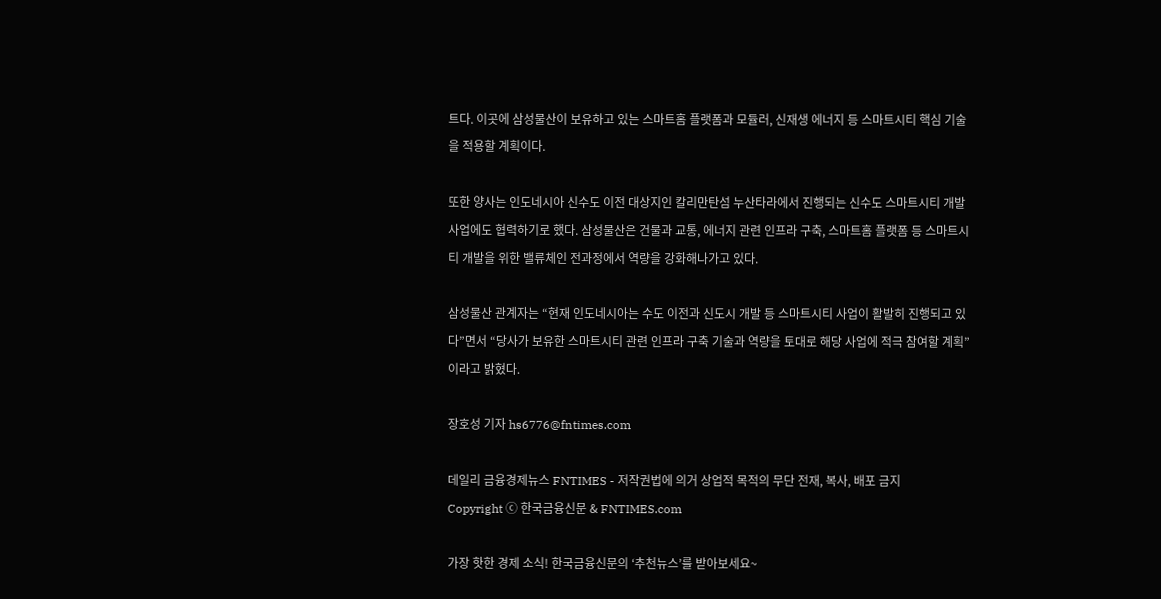트다. 이곳에 삼성물산이 보유하고 있는 스마트홈 플랫폼과 모듈러, 신재생 에너지 등 스마트시티 핵심 기술을 적용할 계획이다.

또한 양사는 인도네시아 신수도 이전 대상지인 칼리만탄섬 누산타라에서 진행되는 신수도 스마트시티 개발 사업에도 협력하기로 했다. 삼성물산은 건물과 교통, 에너지 관련 인프라 구축, 스마트홈 플랫폼 등 스마트시티 개발을 위한 밸류체인 전과정에서 역량을 강화해나가고 있다.

삼성물산 관계자는 “현재 인도네시아는 수도 이전과 신도시 개발 등 스마트시티 사업이 활발히 진행되고 있다”면서 “당사가 보유한 스마트시티 관련 인프라 구축 기술과 역량을 토대로 해당 사업에 적극 참여할 계획”이라고 밝혔다.

장호성 기자 hs6776@fntimes.com

데일리 금융경제뉴스 FNTIMES - 저작권법에 의거 상업적 목적의 무단 전재, 복사, 배포 금지
Copyright ⓒ 한국금융신문 & FNTIMES.com

가장 핫한 경제 소식! 한국금융신문의 ‘추천뉴스’를 받아보세요~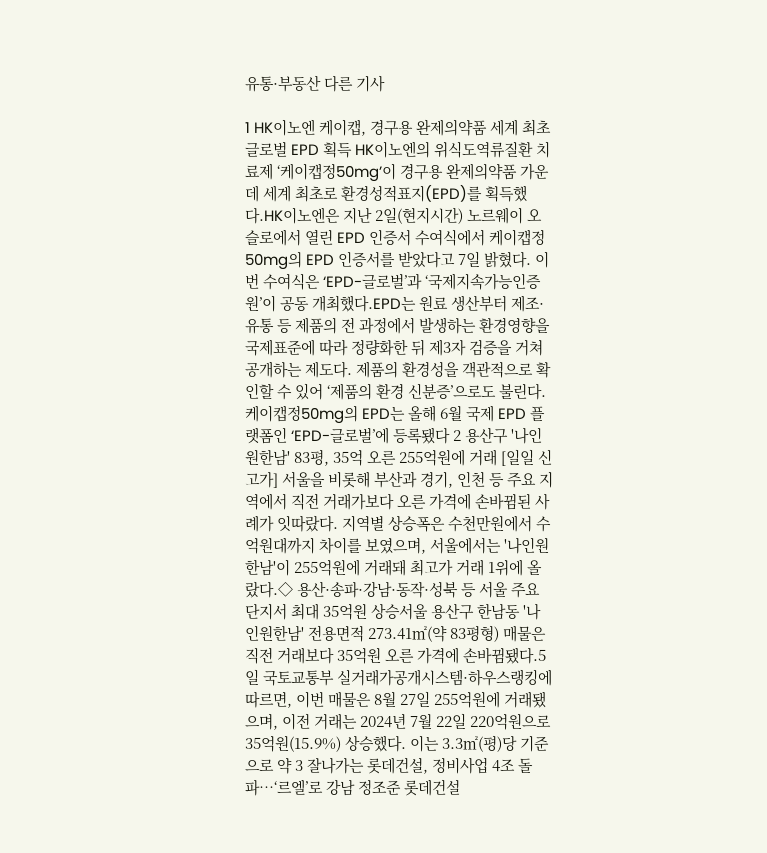유통·부동산 다른 기사

1 HK이노엔 케이캡, 경구용 완제의약품 세계 최초 글로벌 EPD 획득 HK이노엔의 위식도역류질환 치료제 ‘케이캡정50mg’이 경구용 완제의약품 가운데 세계 최초로 환경성적표지(EPD)를 획득했다.HK이노엔은 지난 2일(현지시간) 노르웨이 오슬로에서 열린 EPD 인증서 수여식에서 케이캡정50mg의 EPD 인증서를 받았다고 7일 밝혔다. 이번 수여식은 ‘EPD-글로벌’과 ‘국제지속가능인증원’이 공동 개최했다.EPD는 원료 생산부터 제조·유통 등 제품의 전 과정에서 발생하는 환경영향을 국제표준에 따라 정량화한 뒤 제3자 검증을 거쳐 공개하는 제도다. 제품의 환경성을 객관적으로 확인할 수 있어 ‘제품의 환경 신분증’으로도 불린다.케이캡정50mg의 EPD는 올해 6월 국제 EPD 플랫폼인 ‘EPD-글로벌’에 등록됐다 2 용산구 '나인원한남' 83평, 35억 오른 255억원에 거래 [일일 신고가] 서울을 비롯해 부산과 경기, 인천 등 주요 지역에서 직전 거래가보다 오른 가격에 손바뀜된 사례가 잇따랐다. 지역별 상승폭은 수천만원에서 수억원대까지 차이를 보였으며, 서울에서는 '나인원한남'이 255억원에 거래돼 최고가 거래 1위에 올랐다.◇ 용산·송파·강남·동작·성북 등 서울 주요 단지서 최대 35억원 상승서울 용산구 한남동 '나인원한남' 전용면적 273.41㎡(약 83평형) 매물은 직전 거래보다 35억원 오른 가격에 손바뀜됐다.5일 국토교통부 실거래가공개시스템·하우스랭킹에 따르면, 이번 매물은 8월 27일 255억원에 거래됐으며, 이전 거래는 2024년 7월 22일 220억원으로 35억원(15.9%) 상승했다. 이는 3.3㎡(평)당 기준으로 약 3 잘나가는 롯데건설, 정비사업 4조 돌파…‘르엘’로 강남 정조준 롯데건설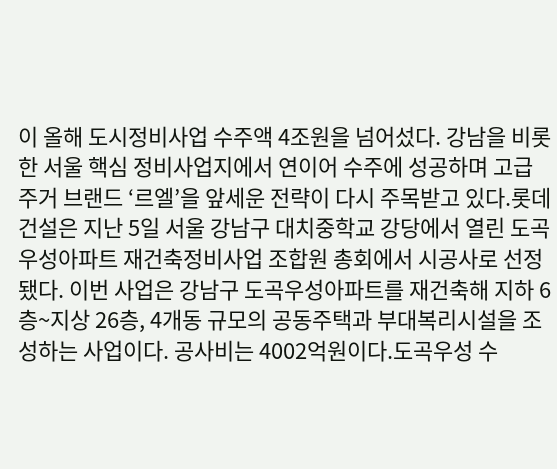이 올해 도시정비사업 수주액 4조원을 넘어섰다. 강남을 비롯한 서울 핵심 정비사업지에서 연이어 수주에 성공하며 고급 주거 브랜드 ‘르엘’을 앞세운 전략이 다시 주목받고 있다.롯데건설은 지난 5일 서울 강남구 대치중학교 강당에서 열린 도곡우성아파트 재건축정비사업 조합원 총회에서 시공사로 선정됐다. 이번 사업은 강남구 도곡우성아파트를 재건축해 지하 6층~지상 26층, 4개동 규모의 공동주택과 부대복리시설을 조성하는 사업이다. 공사비는 4002억원이다.도곡우성 수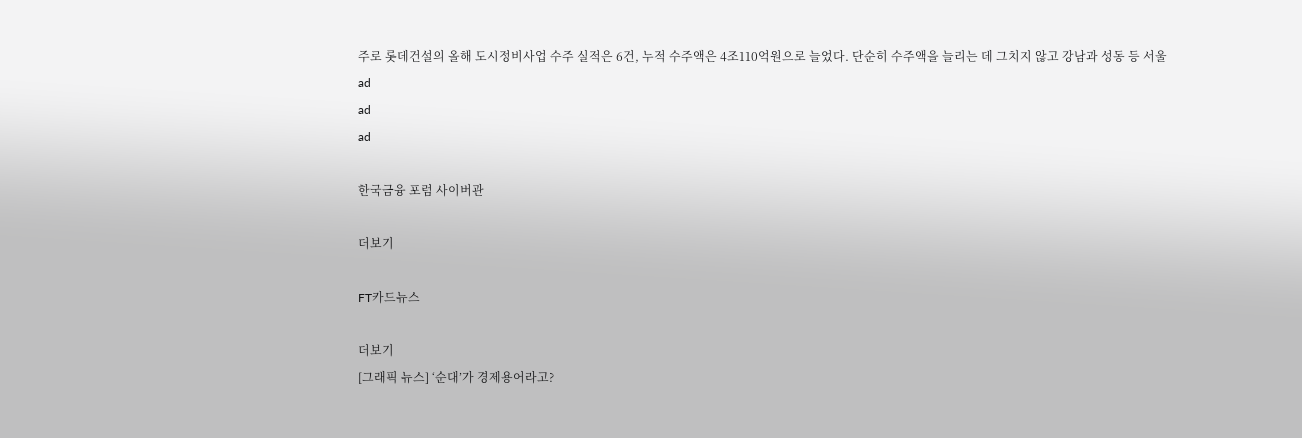주로 롯데건설의 올해 도시정비사업 수주 실적은 6건, 누적 수주액은 4조110억원으로 늘었다. 단순히 수주액을 늘리는 데 그치지 않고 강남과 성동 등 서울
ad
ad
ad

한국금융 포럼 사이버관

더보기

FT카드뉴스

더보기
[그래픽 뉴스] ‘순대’가 경제용어라고?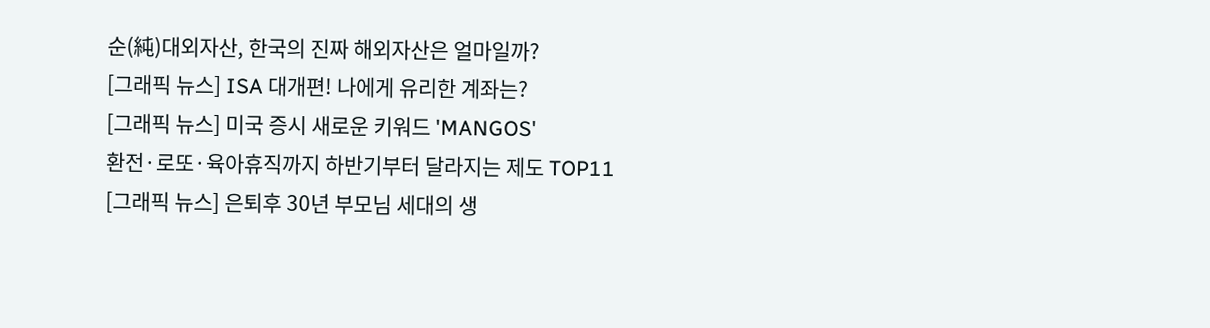순(純)대외자산, 한국의 진짜 해외자산은 얼마일까?
[그래픽 뉴스] ISA 대개편! 나에게 유리한 계좌는?
[그래픽 뉴스] 미국 증시 새로운 키워드 'MANGOS'
환전·로또·육아휴직까지 하반기부터 달라지는 제도 TOP11
[그래픽 뉴스] 은퇴후 30년 부모님 세대의 생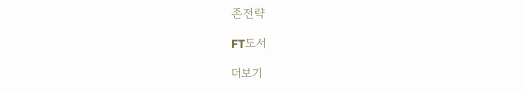존전략

FT도서

더보기